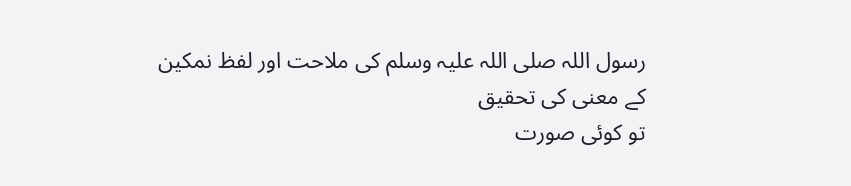رسول اللہ صلی اللہ علیہ وسلم کی ملاحت اور لفظ نمکین کے معنی کی تحقیق
تو کوئی صورت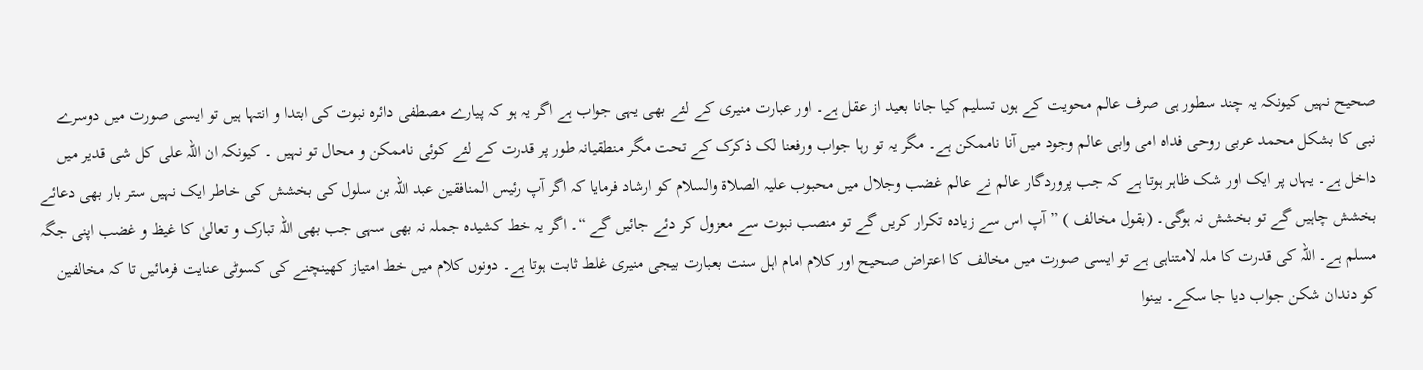صحیح نہیں کیونکہ یہ چند سطور ہی صرف عالم محویت کے ہوں تسلیم کیا جانا بعید از عقل ہے۔ اور عبارت منیری کے لئے بھی یہی جواب ہے اگر یہ ہو کہ پیارے مصطفی دائرہ نبوت کی ابتدا و انتہا ہیں تو ایسی صورت میں دوسرے نبی کا بشکل محمد عربی روحی فداہ امی وابی عالم وجود میں آنا ناممکن ہے۔ مگر یہ تو رہا جواب ورفعنا لک ذکرک کے تحت مگر منطقیانہ طور پر قدرت کے لئے کوئی ناممکن و محال تو نہیں ۔ کیونکہ ان اللہ علی کل شی قدیر میں داخل ہے۔ یہاں پر ایک اور شک ظاہر ہوتا ہے کہ جب پروردگار عالم نے عالم غضب وجلال میں محبوب علیہ الصلاۃ والسلام کو ارشاد فرمایا کہ اگر آپ رئیس المنافقین عبد اللہ بن سلول کی بخشش کی خاطر ایک نہیں ستر بار بھی دعائے بخشش چاہیں گے تو بخشش نہ ہوگی۔ (بقول مخالف ) ” آپ اس سے زیادہ تکرار کریں گے تو منصب نبوت سے معزول کر دئے جائیں گے “۔ اگر یہ خط کشیدہ جملہ نہ بھی سہی جب بھی اللہ تبارک و تعالیٰ کا غیظ و غضب اپنی جگہ مسلم ہے۔ اللہ کی قدرت کا ملہ لامتناہی ہے تو ایسی صورت میں مخالف کا اعتراض صحیح اور کلام امام اہل سنت بعبارت بیجی منیری غلط ثابت ہوتا ہے۔ دونوں کلام میں خط امتیاز کھینچنے کی کسوٹی عنایت فرمائیں تا کہ مخالفین کو دندان شکن جواب دیا جا سکے۔ بینوا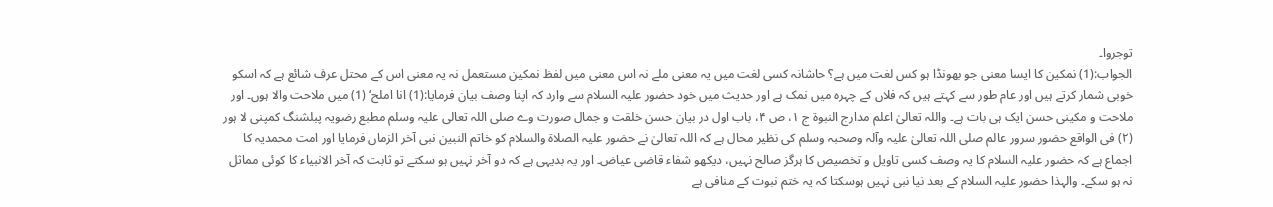توجروا۔
الجواب:(1) نمکین کا ایسا معنی جو بھونڈا ہو کس لغت میں ہے؟ حاشانہ کسی لغت میں یہ معنی ملے نہ اس معنی میں لفظ نمکین مستعمل نہ یہ معنی اس کے محتل عرف شائع ہے کہ اسکو خوبی شمار کرتے ہیں اور عام طور سے کہتے ہیں کہ فلاں کے چہرہ میں نمک ہے اور حدیث میں خود حضور علیہ السلام سے وارد کہ اپنا وصف بیان فرمایا:(1) انا املح‘ (1) میں ملاحت والا ہوں۔ اور ملاحت و مکینی حسن ایک ہی بات ہے۔ واللہ تعالیٰ اعلم مدارج النبوۃ ج ۱، ص ۴، باب اول در بیان حسن خلقت و جمال صورت وے صلی اللہ تعالی علیہ وسلم مطبع رضویہ پبلشنگ کمپنی لا ہور (۲) فی الواقع حضور سرور عالم صلی اللہ تعالیٰ علیہ وآلہ وصحبہ وسلم کی نظیر محال ہے کہ اللہ تعالیٰ نے حضور علیہ الصلاۃ والسلام کو خاتم النبین نبی آخر الزماں فرمایا اور امت محمدیہ کا اجماع ہے کہ حضور علیہ السلام کا یہ وصف کسی تاویل و تخصیص کا ہرگز صالح نہیں، دیکھو شفاء قاضی عیاض۔ اور یہ بدیہی ہے کہ دو آخر نہیں ہو سکتے تو ثابت کہ آخر الانبیاء کا کوئی مماثل نہ ہو سکے۔ والہذا حضور علیہ السلام کے بعد نیا نبی نہیں ہوسکتا کہ یہ ختم نبوت کے منافی ہے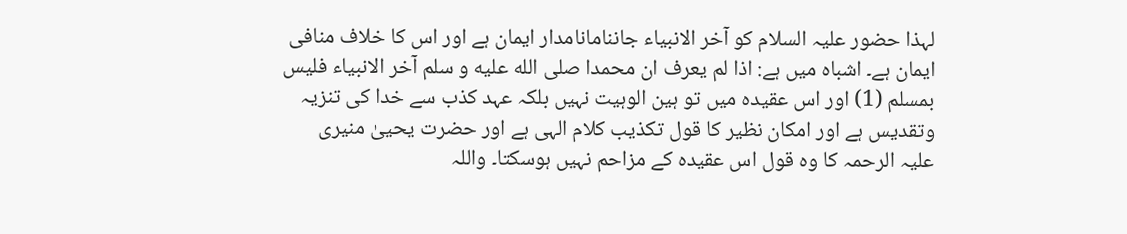لہذا حضور علیہ السلام کو آخر الانبیاء جاننامانامدار ایمان ہے اور اس کا خلاف منافی ایمان ہے۔ اشباہ میں ہے: اذا لم يعرف ان محمدا صلی الله علیه و سلم آخر الانبياء فليس بمسلم (1) اور اس عقیدہ میں تو ہین الوہیت نہیں بلکہ عہد کذب سے خدا کی تنزیہ وتقدیس ہے اور امکان نظیر کا قول تکذیب کلام الہی ہے اور حضرت یحییٰ منیری علیہ الرحمہ کا وہ قول اس عقیدہ کے مزاحم نہیں ہوسکتا۔ واللہ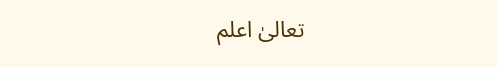تعالیٰ اعلم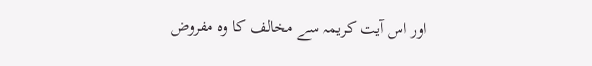اور اس آیت کریمہ سے مخالف کا وہ مفروض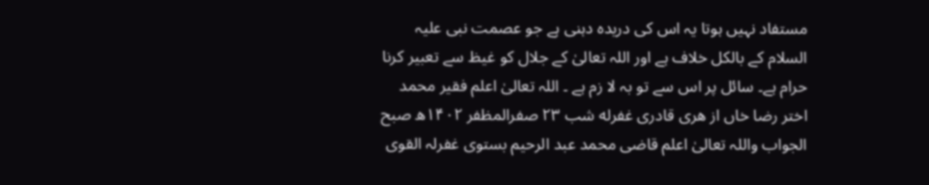مستفاد نہیں ہوتا یہ اس کی دریدہ دہنی ہے جو عصمت نبی علیہ السلام کے بالکل خلاف ہے اور اللہ تعالیٰ کے جلال کو غیظ سے تعبیر کرنا حرام ہے۔ سائل پر اس سے تو بہ لا زم ہے ۔ اللہ تعالیٰ اعلم فقیر محمد اختر رضا خاں از هری قادری غفرله شب ۲۳ صفرالمظفر ۱۴۰۲ھ صبح الجواب واللہ تعالیٰ اعلم قاضی محمد عبد الرحیم بستوی غفرلہ القوی